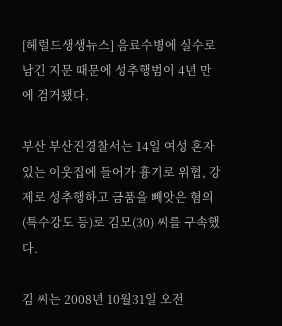[헤럴드생생뉴스] 음료수병에 실수로 남긴 지문 때문에 성추행범이 4년 만에 검거됐다.

부산 부산진경찰서는 14일 여성 혼자 있는 이웃집에 들어가 흉기로 위협, 강제로 성추행하고 금품을 빼앗은 혐의(특수강도 등)로 김모(30) 씨를 구속했다.

김 씨는 2008년 10월31일 오전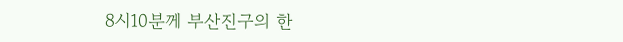8시10분께 부산진구의 한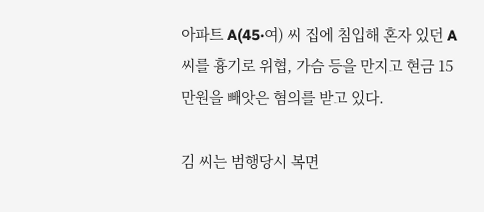아파트 A(45·여) 씨 집에 침입해 혼자 있던 A 씨를 흉기로 위협, 가슴 등을 만지고 현금 15만원을 빼앗은 혐의를 받고 있다.

김 씨는 범행당시 복면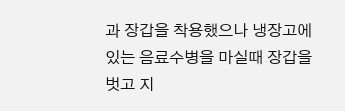과 장갑을 착용했으나 냉장고에 있는 음료수병을 마실때 장갑을 벗고 지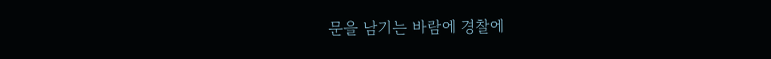문을 남기는 바람에 경찰에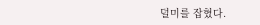덜미를 잡혔다.